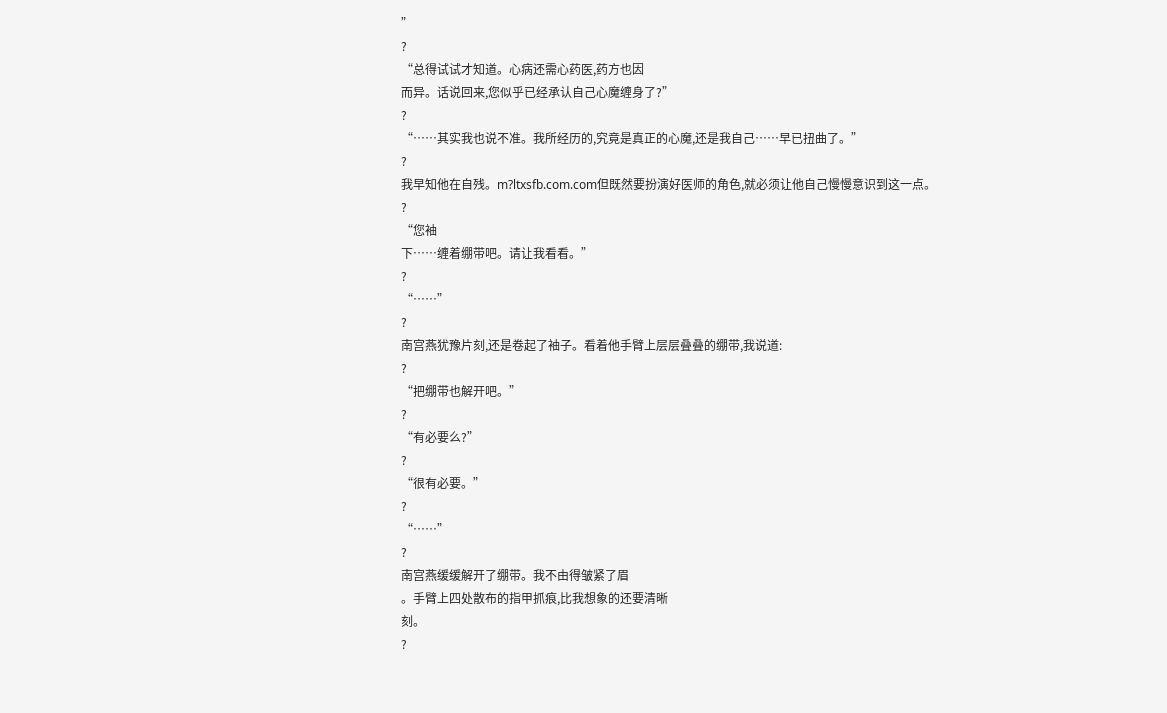”
?
“总得试试才知道。心病还需心药医,药方也因
而异。话说回来,您似乎已经承认自己心魔缠身了?”
?
“……其实我也说不准。我所经历的,究竟是真正的心魔,还是我自己……早已扭曲了。”
?
我早知他在自残。m?ltxsfb.com.com但既然要扮演好医师的角色,就必须让他自己慢慢意识到这一点。
?
“您袖
下……缠着绷带吧。请让我看看。”
?
“……”
?
南宫燕犹豫片刻,还是卷起了袖子。看着他手臂上层层叠叠的绷带,我说道:
?
“把绷带也解开吧。”
?
“有必要么?”
?
“很有必要。”
?
“……”
?
南宫燕缓缓解开了绷带。我不由得皱紧了眉
。手臂上四处散布的指甲抓痕,比我想象的还要清晰
刻。
?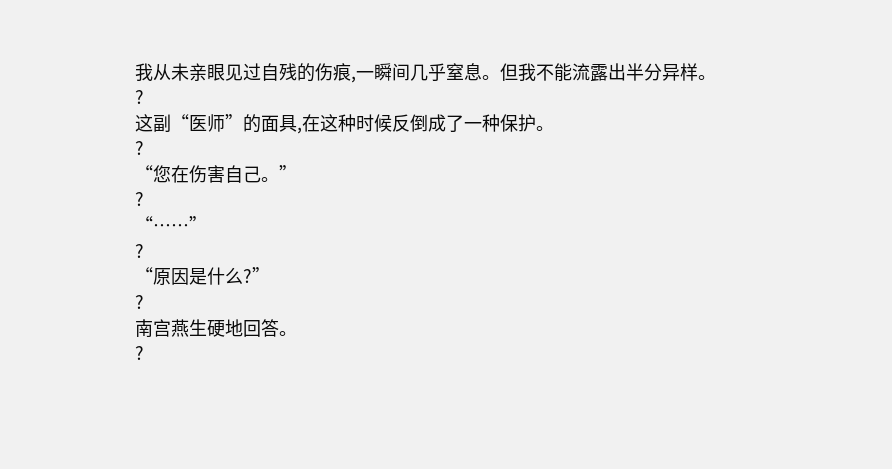我从未亲眼见过自残的伤痕,一瞬间几乎窒息。但我不能流露出半分异样。
?
这副“医师”的面具,在这种时候反倒成了一种保护。
?
“您在伤害自己。”
?
“……”
?
“原因是什么?”
?
南宫燕生硬地回答。
?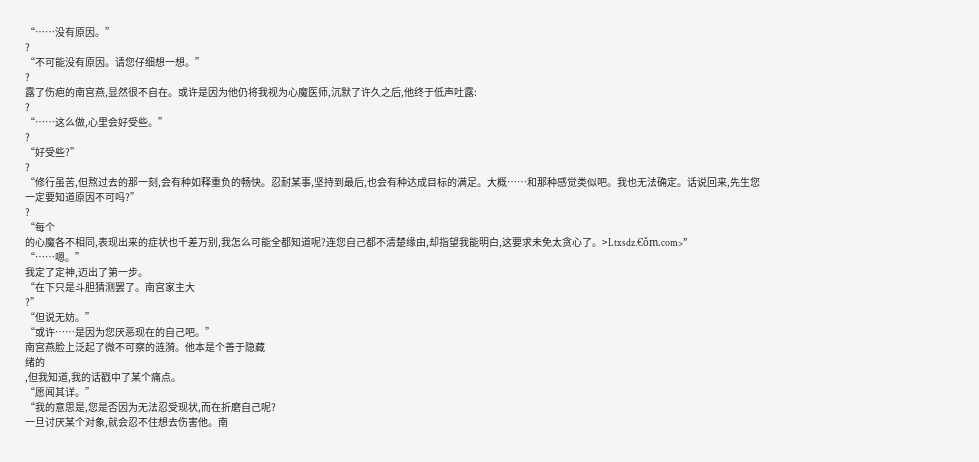“……没有原因。”
?
“不可能没有原因。请您仔细想一想。”
?
露了伤疤的南宫燕,显然很不自在。或许是因为他仍将我视为心魔医师,沉默了许久之后,他终于低声吐露:
?
“……这么做,心里会好受些。”
?
“好受些?”
?
“修行虽苦,但熬过去的那一刻,会有种如释重负的畅快。忍耐某事,坚持到最后,也会有种达成目标的满足。大概……和那种感觉类似吧。我也无法确定。话说回来,先生您一定要知道原因不可吗?”
?
“每个
的心魔各不相同,表现出来的症状也千差万别,我怎么可能全都知道呢?连您自己都不清楚缘由,却指望我能明白,这要求未免太贪心了。>Ltxsdz.€ǒm.com>”
“……嗯。”
我定了定神,迈出了第一步。
“在下只是斗胆猜测罢了。南宫家主大
?”
“但说无妨。”
“或许……是因为您厌恶现在的自己吧。”
南宫燕脸上泛起了微不可察的涟漪。他本是个善于隐藏
绪的
,但我知道,我的话戳中了某个痛点。
“愿闻其详。”
“我的意思是,您是否因为无法忍受现状,而在折磨自己呢?
一旦讨厌某个对象,就会忍不住想去伤害他。南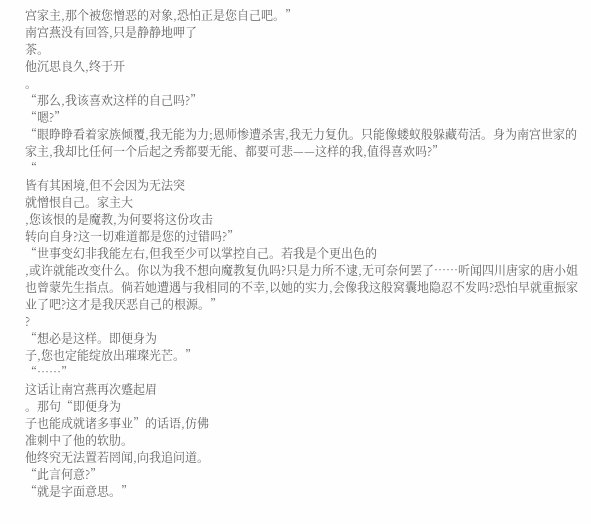宫家主,那个被您憎恶的对象,恐怕正是您自己吧。”
南宫燕没有回答,只是静静地呷了
茶。
他沉思良久,终于开
。
“那么,我该喜欢这样的自己吗?”
“嗯?”
“眼睁睁看着家族倾覆,我无能为力;恩师惨遭杀害,我无力复仇。只能像蝼蚁般躲藏苟活。身为南宫世家的家主,我却比任何一个后起之秀都要无能、都要可悲——这样的我,值得喜欢吗?”
“
皆有其困境,但不会因为无法突
就憎恨自己。家主大
,您该恨的是魔教,为何要将这份攻击
转向自身?这一切难道都是您的过错吗?”
“世事变幻非我能左右,但我至少可以掌控自己。若我是个更出色的
,或许就能改变什么。你以为我不想向魔教复仇吗?只是力所不逮,无可奈何罢了……听闻四川唐家的唐小姐也曾蒙先生指点。倘若她遭遇与我相同的不幸,以她的实力,会像我这般窝囊地隐忍不发吗?恐怕早就重振家业了吧?这才是我厌恶自己的根源。”
?
“想必是这样。即便身为
子,您也定能绽放出璀璨光芒。”
“……”
这话让南宫燕再次蹙起眉
。那句“即便身为
子也能成就诸多事业”的话语,仿佛
准刺中了他的软肋。
他终究无法置若罔闻,向我追问道。
“此言何意?”
“就是字面意思。”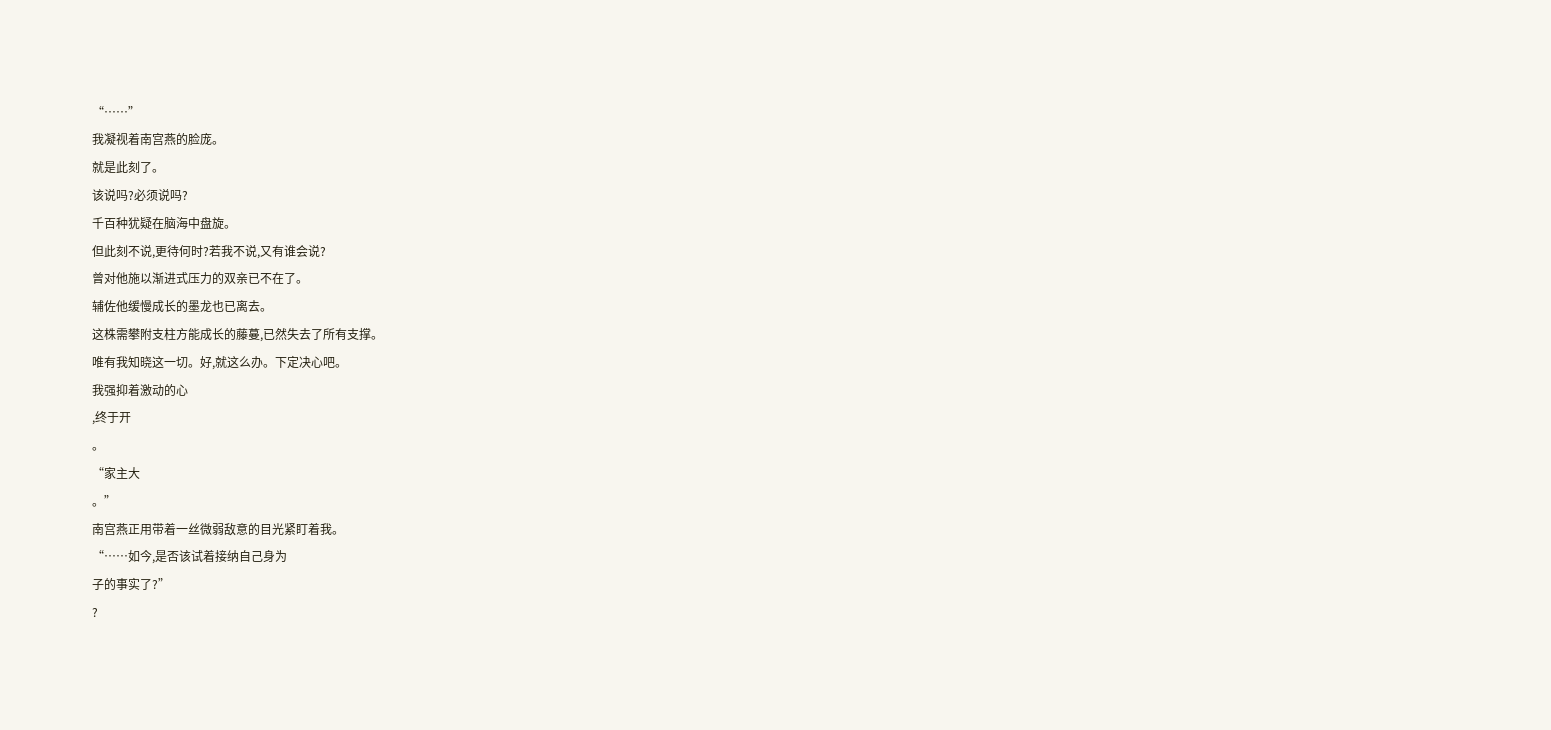“……”
我凝视着南宫燕的脸庞。
就是此刻了。
该说吗?必须说吗?
千百种犹疑在脑海中盘旋。
但此刻不说,更待何时?若我不说,又有谁会说?
曾对他施以渐进式压力的双亲已不在了。
辅佐他缓慢成长的墨龙也已离去。
这株需攀附支柱方能成长的藤蔓,已然失去了所有支撑。
唯有我知晓这一切。好,就这么办。下定决心吧。
我强抑着激动的心
,终于开
。
“家主大
。”
南宫燕正用带着一丝微弱敌意的目光紧盯着我。
“……如今,是否该试着接纳自己身为
子的事实了?”
?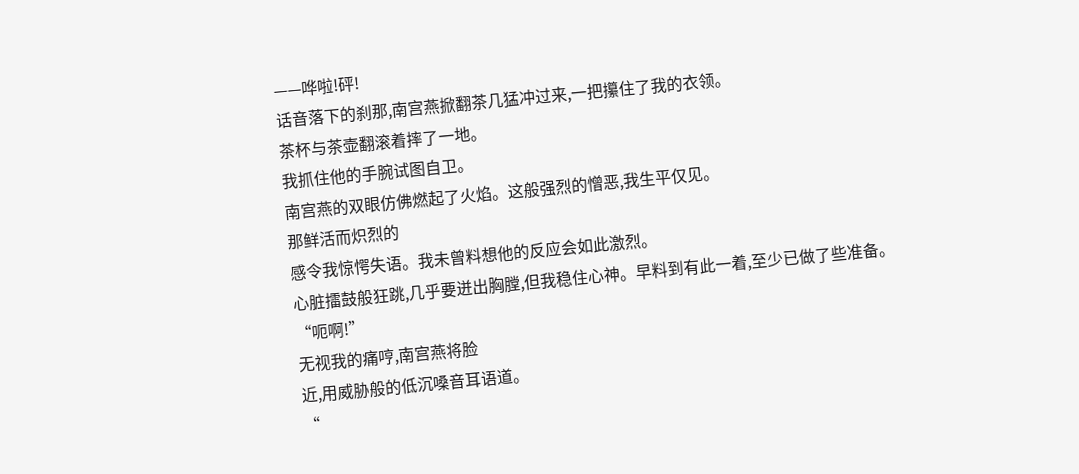——哗啦!砰!
话音落下的刹那,南宫燕掀翻茶几猛冲过来,一把攥住了我的衣领。
茶杯与茶壶翻滚着摔了一地。
我抓住他的手腕试图自卫。
南宫燕的双眼仿佛燃起了火焰。这般强烈的憎恶,我生平仅见。
那鲜活而炽烈的
感令我惊愕失语。我未曾料想他的反应会如此激烈。
心脏擂鼓般狂跳,几乎要迸出胸膛,但我稳住心神。早料到有此一着,至少已做了些准备。
“呃啊!”
无视我的痛哼,南宫燕将脸
近,用威胁般的低沉嗓音耳语道。
“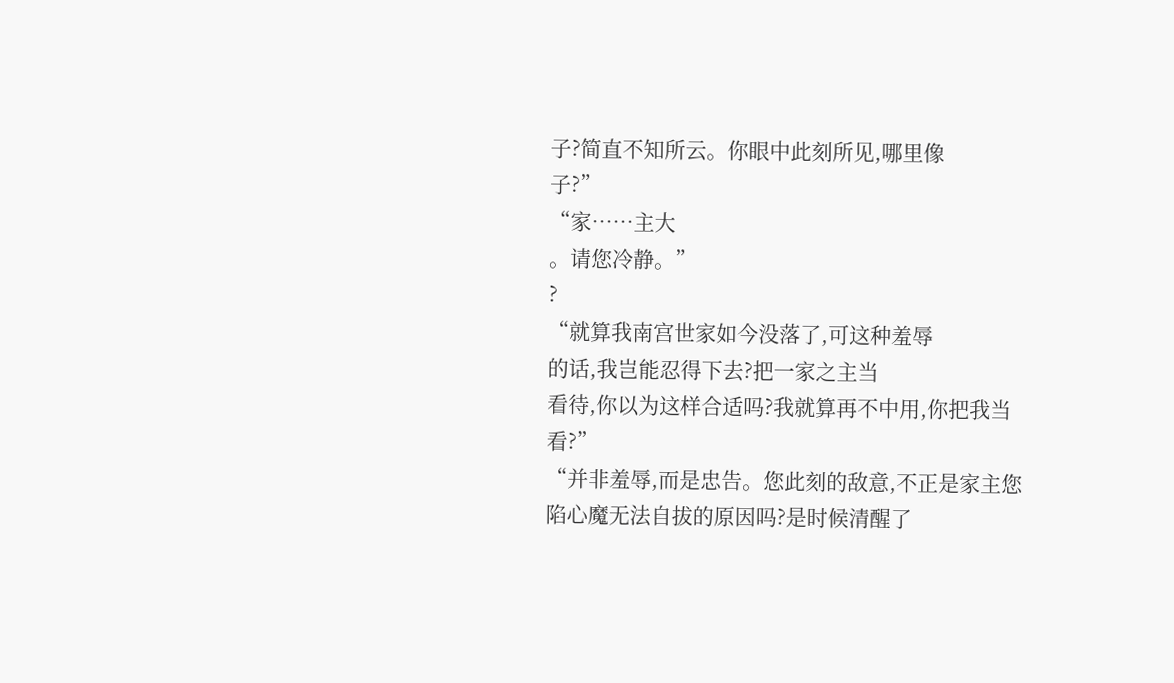子?简直不知所云。你眼中此刻所见,哪里像
子?”
“家……主大
。请您冷静。”
?
“就算我南宫世家如今没落了,可这种羞辱
的话,我岂能忍得下去?把一家之主当
看待,你以为这样合适吗?我就算再不中用,你把我当
看?”
“并非羞辱,而是忠告。您此刻的敌意,不正是家主您
陷心魔无法自拔的原因吗?是时候清醒了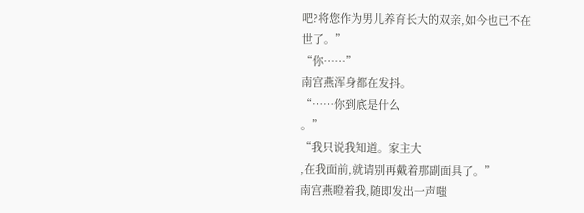吧?将您作为男儿养育长大的双亲,如今也已不在
世了。”
“你……”
南宫燕浑身都在发抖。
“……你到底是什么
。”
“我只说我知道。家主大
,在我面前,就请别再戴着那副面具了。”
南宫燕瞪着我,随即发出一声嗤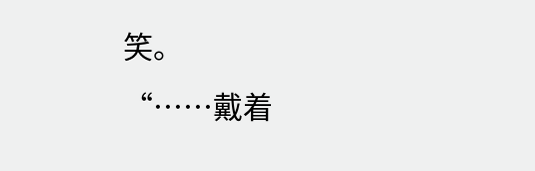笑。
“……戴着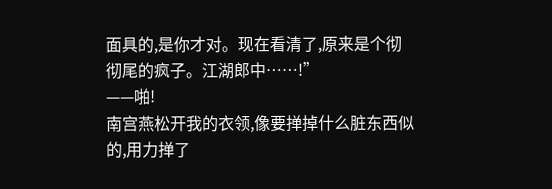面具的,是你才对。现在看清了,原来是个彻
彻尾的疯子。江湖郎中……!”
——啪!
南宫燕松开我的衣领,像要掸掉什么脏东西似的,用力掸了